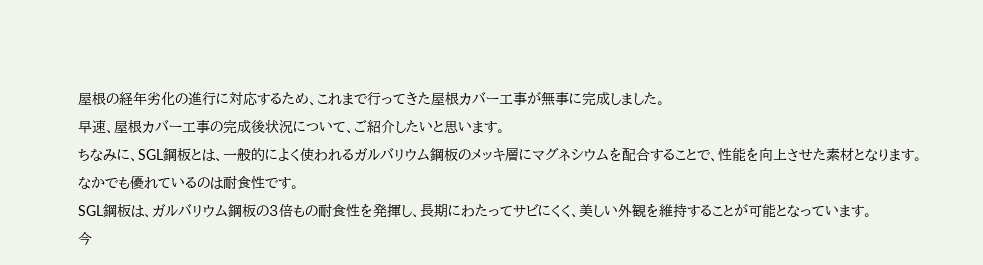屋根の経年劣化の進行に対応するため、これまで行ってきた屋根カバー工事が無事に完成しました。
早速、屋根カバー工事の完成後状況について、ご紹介したいと思います。
ちなみに、SGL鋼板とは、一般的によく使われるガルバリウム鋼板のメッキ層にマグネシウムを配合することで、性能を向上させた素材となります。
なかでも優れているのは耐食性です。
SGL鋼板は、ガルバリウム鋼板の3倍もの耐食性を発揮し、長期にわたってサビにくく、美しい外観を維持することが可能となっています。
今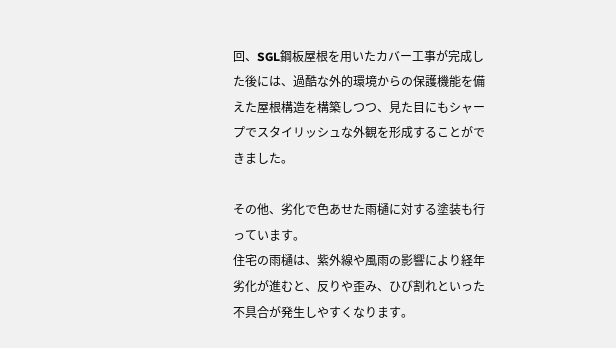回、SGL鋼板屋根を用いたカバー工事が完成した後には、過酷な外的環境からの保護機能を備えた屋根構造を構築しつつ、見た目にもシャープでスタイリッシュな外観を形成することができました。

その他、劣化で色あせた雨樋に対する塗装も行っています。
住宅の雨樋は、紫外線や風雨の影響により経年劣化が進むと、反りや歪み、ひび割れといった不具合が発生しやすくなります。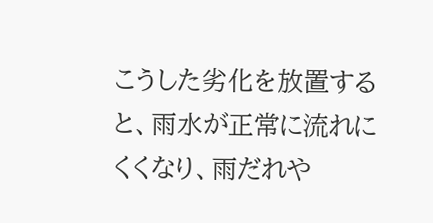こうした劣化を放置すると、雨水が正常に流れにくくなり、雨だれや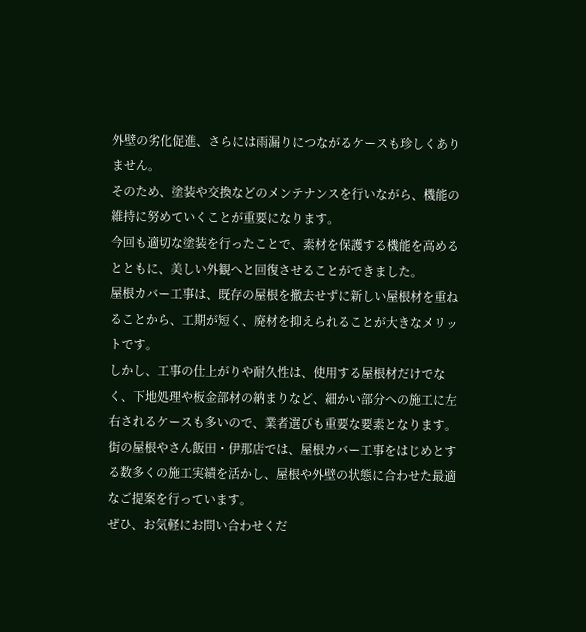外壁の劣化促進、さらには雨漏りにつながるケースも珍しくありません。
そのため、塗装や交換などのメンテナンスを行いながら、機能の維持に努めていくことが重要になります。
今回も適切な塗装を行ったことで、素材を保護する機能を高めるとともに、美しい外観へと回復させることができました。
屋根カバー工事は、既存の屋根を撤去せずに新しい屋根材を重ねることから、工期が短く、廃材を抑えられることが大きなメリットです。
しかし、工事の仕上がりや耐久性は、使用する屋根材だけでなく、下地処理や板金部材の納まりなど、細かい部分への施工に左右されるケースも多いので、業者選びも重要な要素となります。
街の屋根やさん飯田・伊那店では、屋根カバー工事をはじめとする数多くの施工実績を活かし、屋根や外壁の状態に合わせた最適なご提案を行っています。
ぜひ、お気軽にお問い合わせくだ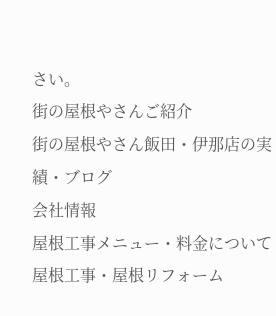さい。
街の屋根やさんご紹介
街の屋根やさん飯田・伊那店の実績・ブログ
会社情報
屋根工事メニュー・料金について
屋根工事・屋根リフォーム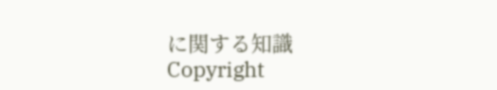に関する知識
Copyright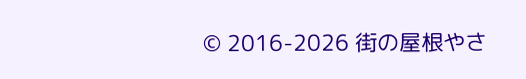© 2016-2026 街の屋根やさ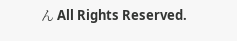ん All Rights Reserved.